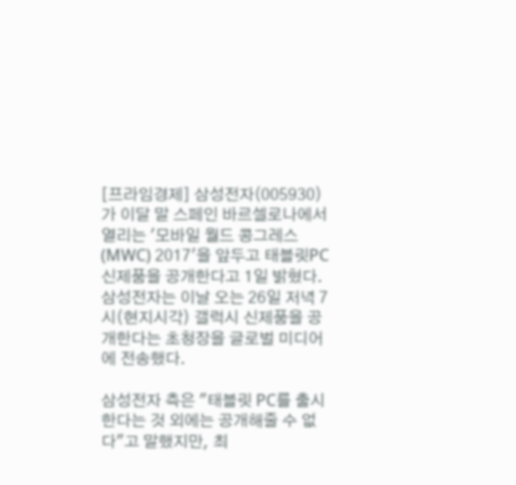[프라임경제] 삼성전자(005930)가 이달 말 스페인 바르셀로나에서 열리는 '모바일 월드 콩그레스(MWC) 2017'을 앞두고 태블릿PC 신제품을 공개한다고 1일 밝혔다.
삼성전자는 이날 오는 26일 저녁 7시(현지시각) 갤럭시 신제품을 공개한다는 초청장을 글로벌 미디어에 전송했다.

삼성전자 측은 "태블릿 PC를 출시한다는 것 외에는 공개해줄 수 없다"고 말했지만, 최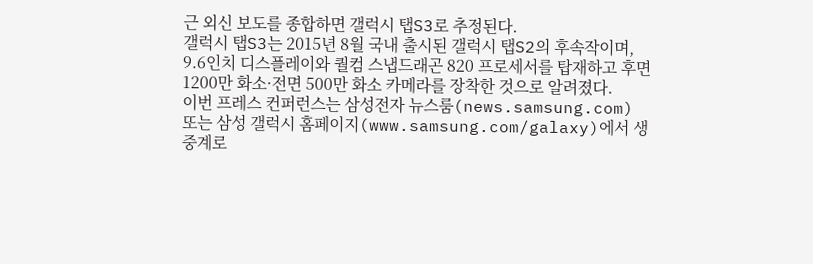근 외신 보도를 종합하면 갤럭시 탭S3로 추정된다.
갤럭시 탭S3는 2015년 8월 국내 출시된 갤럭시 탭S2의 후속작이며, 9.6인치 디스플레이와 퀄컴 스냅드래곤 820 프로세서를 탑재하고 후면 1200만 화소·전면 500만 화소 카메라를 장착한 것으로 알려졌다.
이번 프레스 컨퍼런스는 삼성전자 뉴스룸(news.samsung.com) 또는 삼성 갤럭시 홈페이지(www.samsung.com/galaxy)에서 생중계로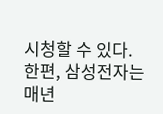시청할 수 있다.
한편, 삼성전자는 매년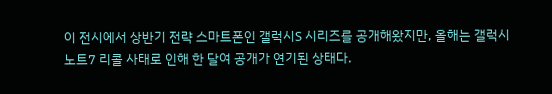이 전시에서 상반기 전략 스마트폰인 갤럭시S 시리즈를 공개해왔지만, 올해는 갤럭시노트7 리콜 사태로 인해 한 달여 공개가 연기된 상태다.